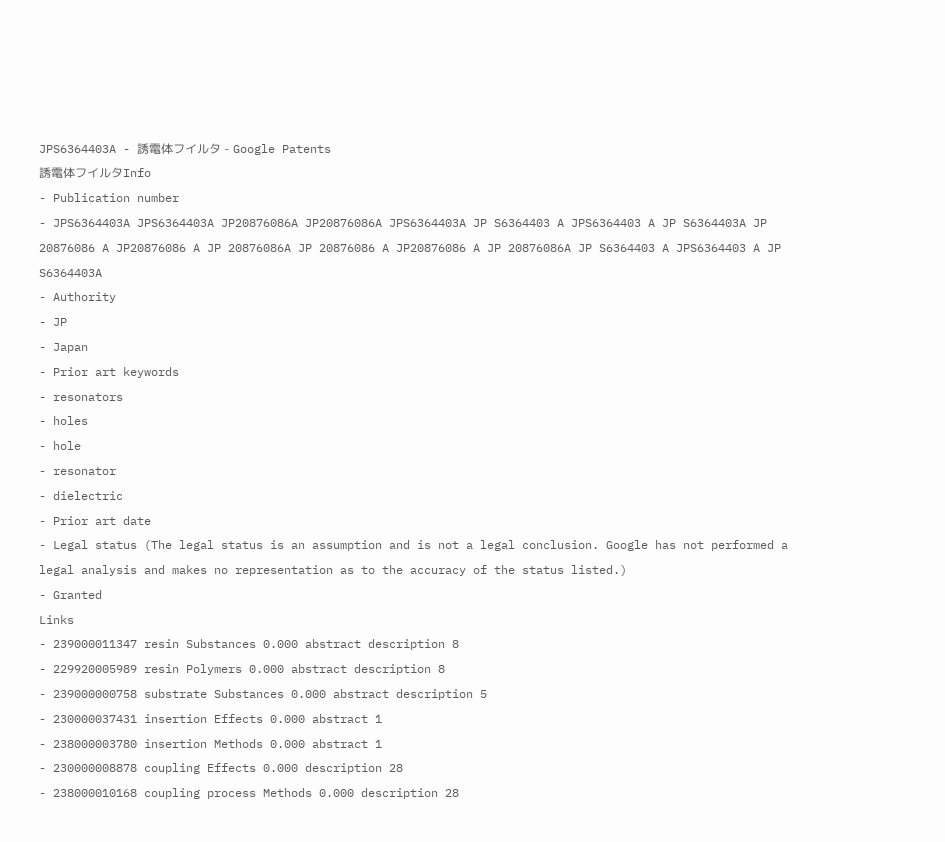JPS6364403A - 誘電体フイルタ - Google Patents
誘電体フイルタInfo
- Publication number
- JPS6364403A JPS6364403A JP20876086A JP20876086A JPS6364403A JP S6364403 A JPS6364403 A JP S6364403A JP 20876086 A JP20876086 A JP 20876086A JP 20876086 A JP20876086 A JP 20876086A JP S6364403 A JPS6364403 A JP S6364403A
- Authority
- JP
- Japan
- Prior art keywords
- resonators
- holes
- hole
- resonator
- dielectric
- Prior art date
- Legal status (The legal status is an assumption and is not a legal conclusion. Google has not performed a legal analysis and makes no representation as to the accuracy of the status listed.)
- Granted
Links
- 239000011347 resin Substances 0.000 abstract description 8
- 229920005989 resin Polymers 0.000 abstract description 8
- 239000000758 substrate Substances 0.000 abstract description 5
- 230000037431 insertion Effects 0.000 abstract 1
- 238000003780 insertion Methods 0.000 abstract 1
- 230000008878 coupling Effects 0.000 description 28
- 238000010168 coupling process Methods 0.000 description 28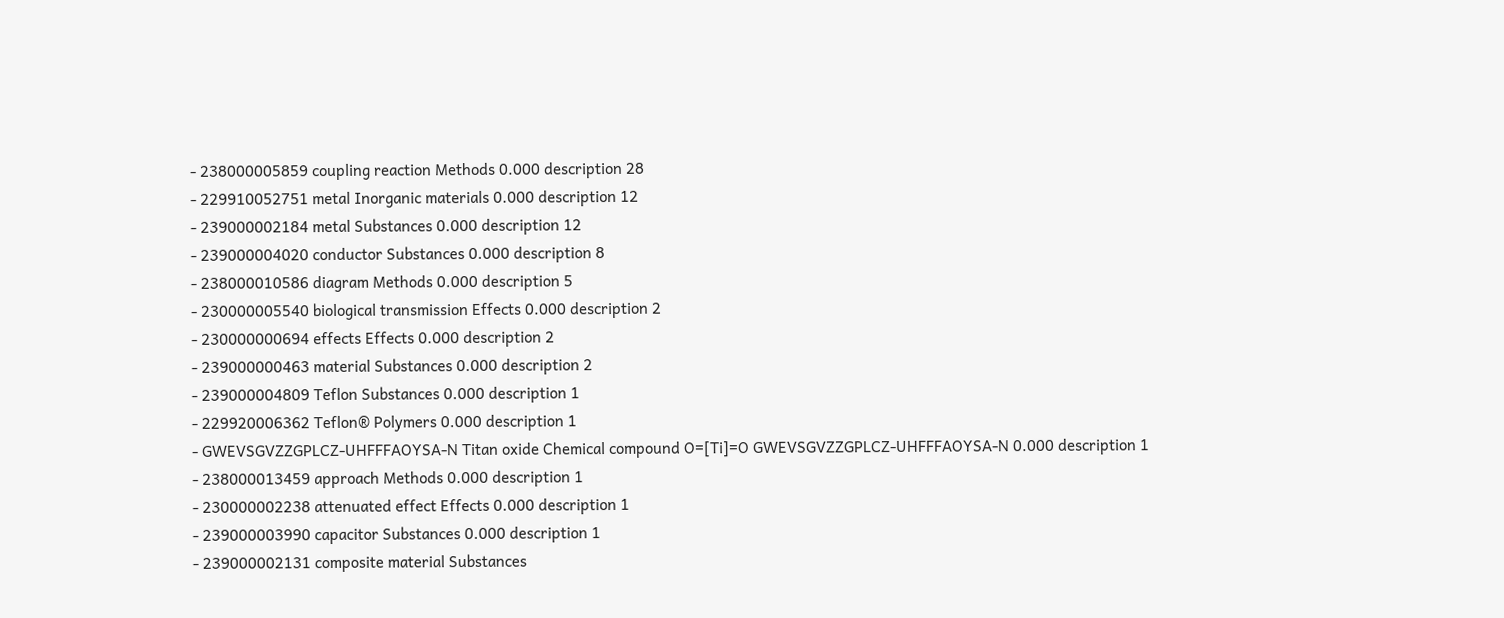- 238000005859 coupling reaction Methods 0.000 description 28
- 229910052751 metal Inorganic materials 0.000 description 12
- 239000002184 metal Substances 0.000 description 12
- 239000004020 conductor Substances 0.000 description 8
- 238000010586 diagram Methods 0.000 description 5
- 230000005540 biological transmission Effects 0.000 description 2
- 230000000694 effects Effects 0.000 description 2
- 239000000463 material Substances 0.000 description 2
- 239000004809 Teflon Substances 0.000 description 1
- 229920006362 Teflon® Polymers 0.000 description 1
- GWEVSGVZZGPLCZ-UHFFFAOYSA-N Titan oxide Chemical compound O=[Ti]=O GWEVSGVZZGPLCZ-UHFFFAOYSA-N 0.000 description 1
- 238000013459 approach Methods 0.000 description 1
- 230000002238 attenuated effect Effects 0.000 description 1
- 239000003990 capacitor Substances 0.000 description 1
- 239000002131 composite material Substances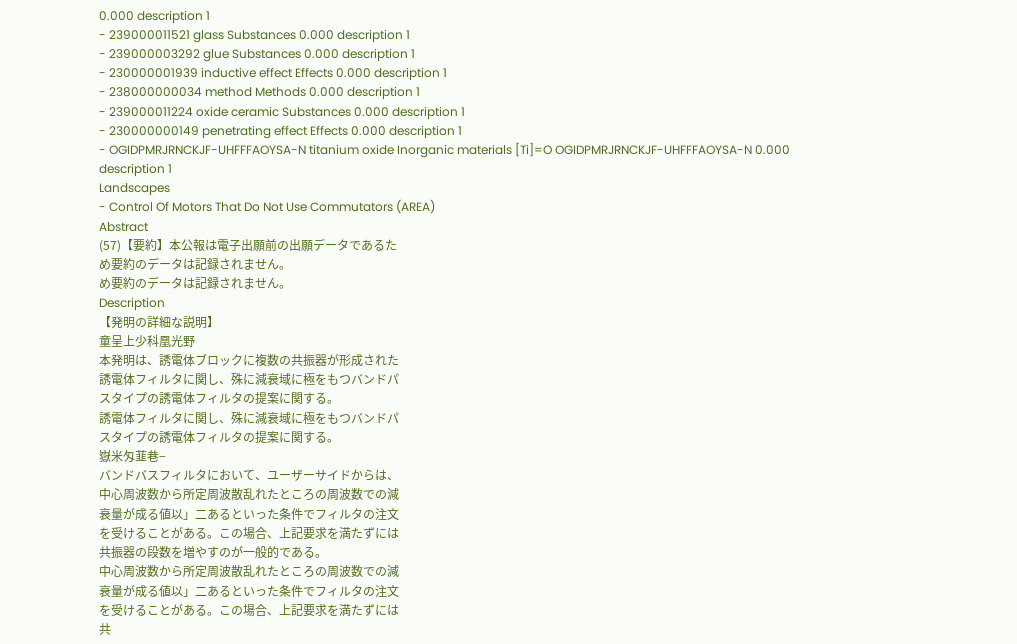0.000 description 1
- 239000011521 glass Substances 0.000 description 1
- 239000003292 glue Substances 0.000 description 1
- 230000001939 inductive effect Effects 0.000 description 1
- 238000000034 method Methods 0.000 description 1
- 239000011224 oxide ceramic Substances 0.000 description 1
- 230000000149 penetrating effect Effects 0.000 description 1
- OGIDPMRJRNCKJF-UHFFFAOYSA-N titanium oxide Inorganic materials [Ti]=O OGIDPMRJRNCKJF-UHFFFAOYSA-N 0.000 description 1
Landscapes
- Control Of Motors That Do Not Use Commutators (AREA)
Abstract
(57)【要約】本公報は電子出願前の出願データであるた
め要約のデータは記録されません。
め要約のデータは記録されません。
Description
【発明の詳細な説明】
童呈上少科凰光野
本発明は、誘電体ブロックに複数の共振器が形成された
誘電体フィルタに関し、殊に減衰域に極をもつバンドパ
スタイプの誘電体フィルタの提案に関する。
誘電体フィルタに関し、殊に減衰域に極をもつバンドパ
スタイプの誘電体フィルタの提案に関する。
嶽米匁韮巷−
バンドバスフィルタにおいて、ユーザーサイドからは、
中心周波数から所定周波散乱れたところの周波数での減
衰量が成る値以」二あるといった条件でフィルタの注文
を受けることがある。この場合、上記要求を満たずには
共振器の段数を増やすのが一般的である。
中心周波数から所定周波散乱れたところの周波数での減
衰量が成る値以」二あるといった条件でフィルタの注文
を受けることがある。この場合、上記要求を満たずには
共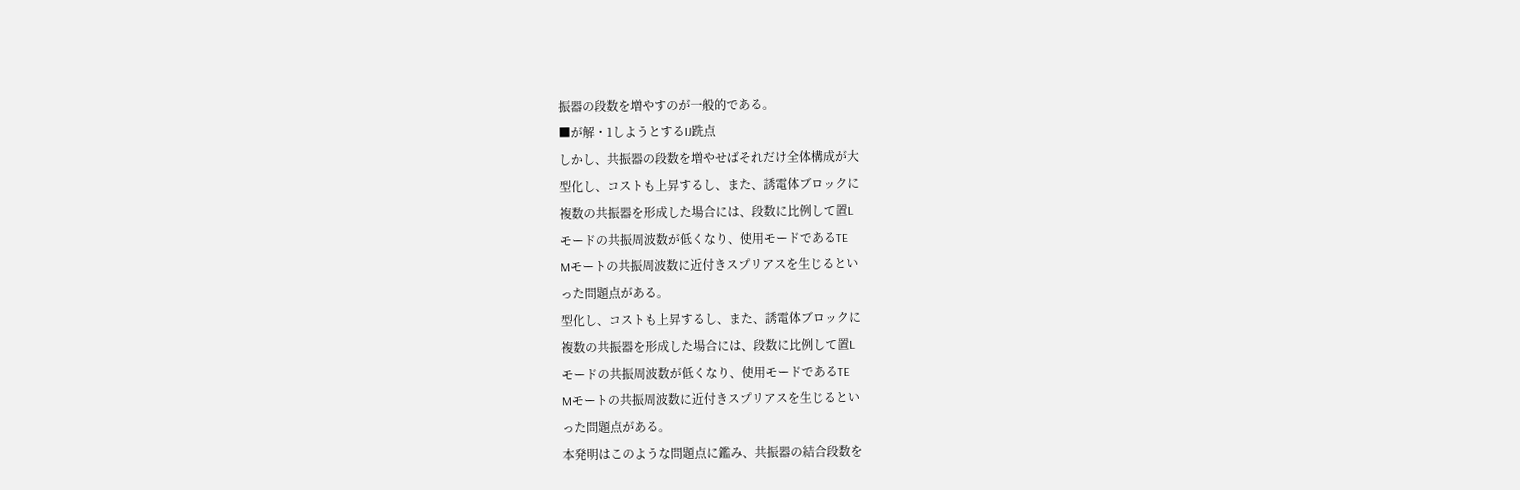振器の段数を増やすのが一般的である。
■が解・1しようとするIJ跣点
しかし、共振器の段数を増やせばそれだけ全体構成が大
型化し、コストも上昇するし、また、誘電体ブロックに
複数の共振器を形成した場合には、段数に比例して置L
モードの共振周波数が低くなり、使用モードであるTE
Mモートの共振周波数に近付きスプリアスを生じるとい
った問題点がある。
型化し、コストも上昇するし、また、誘電体ブロックに
複数の共振器を形成した場合には、段数に比例して置L
モードの共振周波数が低くなり、使用モードであるTE
Mモートの共振周波数に近付きスプリアスを生じるとい
った問題点がある。
本発明はこのような問題点に鑑み、共振器の結合段数を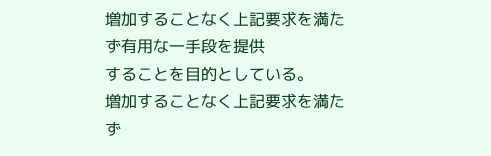増加することなく上記要求を満たず有用な一手段を提供
することを目的としている。
増加することなく上記要求を満たず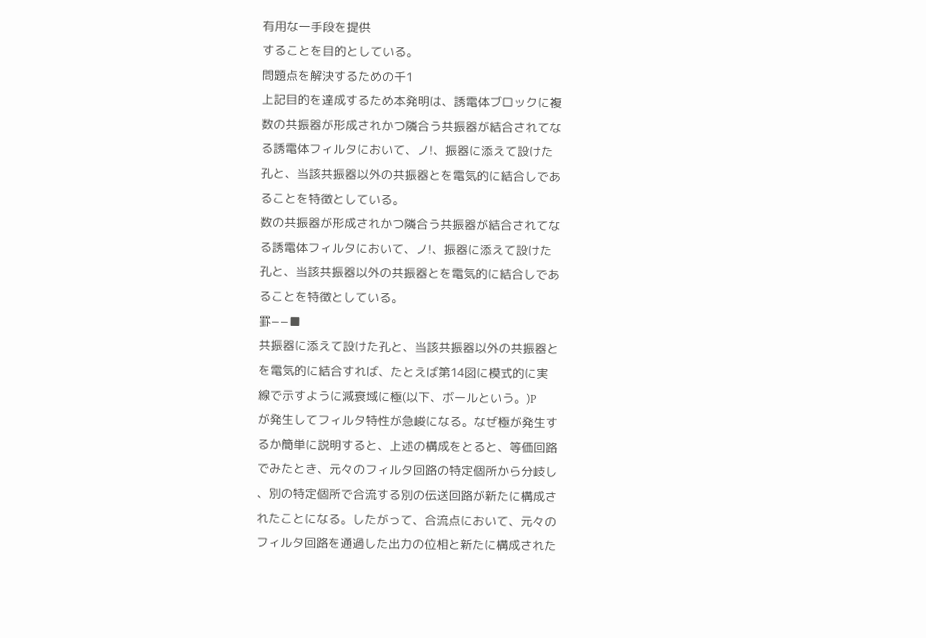有用な一手段を提供
することを目的としている。
問題点を解決するための千1
上記目的を達成するため本発明は、誘電体ブロックに複
数の共振器が形成されかつ隣合う共振器が結合されてな
る誘電体フィルタにおいて、ノ!、振器に添えて設けた
孔と、当該共振器以外の共振器とを電気的に結合しであ
ることを特徴としている。
数の共振器が形成されかつ隣合う共振器が結合されてな
る誘電体フィルタにおいて、ノ!、振器に添えて設けた
孔と、当該共振器以外の共振器とを電気的に結合しであ
ることを特徴としている。
罫−−■
共振器に添えて設けた孔と、当該共振器以外の共振器と
を電気的に結合すれば、たとえば第14図に模式的に実
線で示すように減衰域に極(以下、ボールという。)P
が発生してフィルタ特性が急峻になる。なぜ極が発生す
るか簡単に説明すると、上述の構成をとると、等価回路
でみたとき、元々のフィルタ回路の特定個所から分岐し
、別の特定個所で合流する別の伝送回路が新たに構成さ
れたことになる。したがって、合流点において、元々の
フィルタ回路を通過した出力の位相と新たに構成された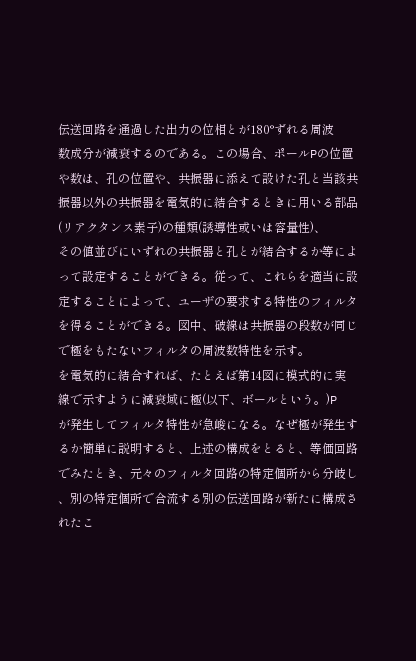伝送回路を通過した出力の位相とが180°ずれる周波
数成分が減衰するのである。この場合、ポールPの位置
や数は、孔の位置や、共振器に添えて設けた孔と当該共
振器以外の共振器を電気的に結合するときに用いる部品
(リアクタンス素子)の種類(誘導性或いは容量性)、
その値並びにいずれの共振器と孔とが結合するか等によ
って設定することができる。従って、これらを適当に設
定することによって、ユーザの要求する特性のフィルタ
を得ることができる。図中、破線は共振器の段数が同じ
で極をもたないフィルタの周波数特性を示す。
を電気的に結合すれば、たとえば第14図に模式的に実
線で示すように減衰域に極(以下、ボールという。)P
が発生してフィルタ特性が急峻になる。なぜ極が発生す
るか簡単に説明すると、上述の構成をとると、等価回路
でみたとき、元々のフィルタ回路の特定個所から分岐し
、別の特定個所で合流する別の伝送回路が新たに構成さ
れたこ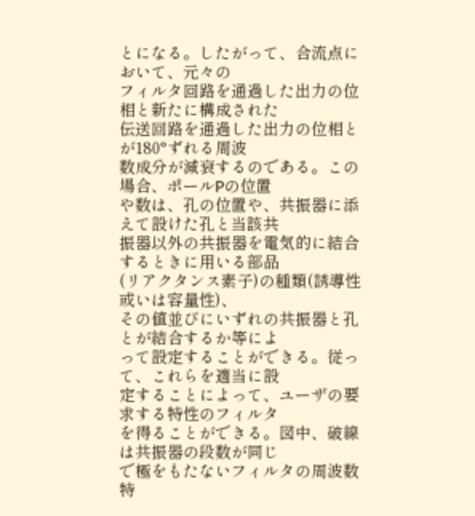とになる。したがって、合流点において、元々の
フィルタ回路を通過した出力の位相と新たに構成された
伝送回路を通過した出力の位相とが180°ずれる周波
数成分が減衰するのである。この場合、ポールPの位置
や数は、孔の位置や、共振器に添えて設けた孔と当該共
振器以外の共振器を電気的に結合するときに用いる部品
(リアクタンス素子)の種類(誘導性或いは容量性)、
その値並びにいずれの共振器と孔とが結合するか等によ
って設定することができる。従って、これらを適当に設
定することによって、ユーザの要求する特性のフィルタ
を得ることができる。図中、破線は共振器の段数が同じ
で極をもたないフィルタの周波数特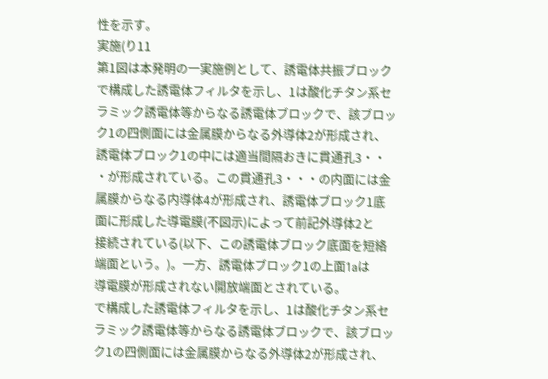性を示す。
実施(り11
第1図は本発明の一実施例として、誘電体共振ブロック
で構成した誘電体フィルタを示し、1は酸化チタン系セ
ラミック誘電体等からなる誘電体ブロックで、該ブロッ
ク1の四側面には金属膜からなる外導体2が形成され、
誘電体ブロック1の中には適当間隔おきに貫通孔3・・
・が形成されている。この貫通孔3・・・の内面には金
属膜からなる内導体4が形成され、誘電体ブロック1底
面に形成した導電膜(不図示)によって前記外導体2と
接続されている(以下、この誘電体ブロック底面を短絡
端面という。)。一方、誘電体ブロック1の上面1aは
導電膜が形成されない開放端面とされている。
で構成した誘電体フィルタを示し、1は酸化チタン系セ
ラミック誘電体等からなる誘電体ブロックで、該ブロッ
ク1の四側面には金属膜からなる外導体2が形成され、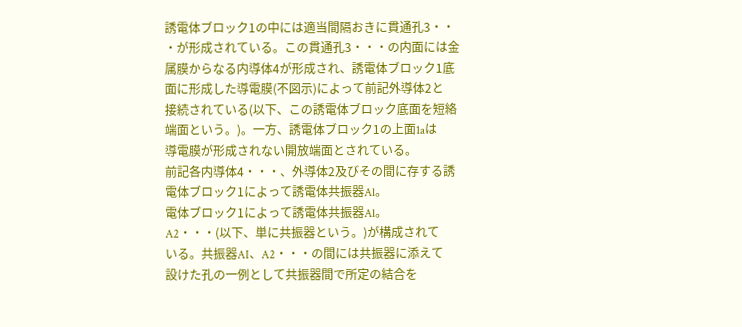誘電体ブロック1の中には適当間隔おきに貫通孔3・・
・が形成されている。この貫通孔3・・・の内面には金
属膜からなる内導体4が形成され、誘電体ブロック1底
面に形成した導電膜(不図示)によって前記外導体2と
接続されている(以下、この誘電体ブロック底面を短絡
端面という。)。一方、誘電体ブロック1の上面1aは
導電膜が形成されない開放端面とされている。
前記各内導体4・・・、外導体2及びその間に存する誘
電体ブロック1によって誘電体共振器Al。
電体ブロック1によって誘電体共振器Al。
A2・・・(以下、単に共振器という。)が構成されて
いる。共振器AI、A2・・・の間には共振器に添えて
設けた孔の一例として共振器間で所定の結合を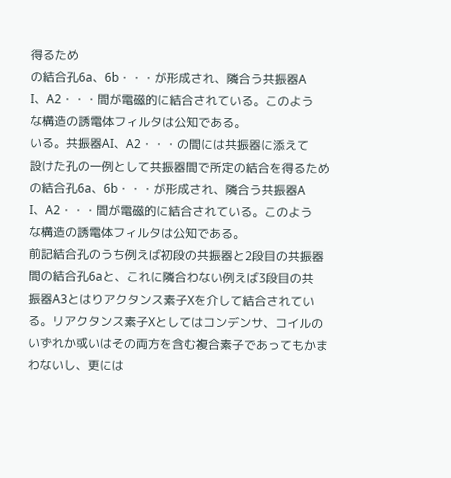得るため
の結合孔6a、6b・・・が形成され、隣合う共振器A
I、A2・・・間が電磁的に結合されている。このよう
な構造の誘電体フィルタは公知である。
いる。共振器AI、A2・・・の間には共振器に添えて
設けた孔の一例として共振器間で所定の結合を得るため
の結合孔6a、6b・・・が形成され、隣合う共振器A
I、A2・・・間が電磁的に結合されている。このよう
な構造の誘電体フィルタは公知である。
前記結合孔のうち例えば初段の共振器と2段目の共振器
間の結合孔6aと、これに隣合わない例えば3段目の共
振器A3とはりアクタンス素子Xを介して結合されてい
る。リアクタンス素子Xとしてはコンデンサ、コイルの
いずれか或いはその両方を含む複合素子であってもかま
わないし、更には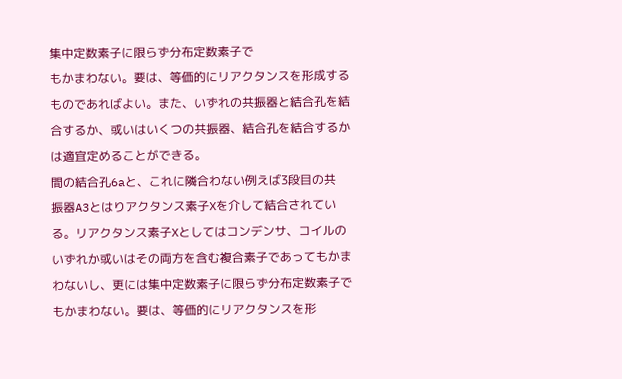集中定数素子に限らず分布定数素子で
もかまわない。要は、等価的にリアクタンスを形成する
ものであればよい。また、いずれの共振器と結合孔を結
合するか、或いはいくつの共振器、結合孔を結合するか
は適宜定めることができる。
間の結合孔6aと、これに隣合わない例えば3段目の共
振器A3とはりアクタンス素子Xを介して結合されてい
る。リアクタンス素子Xとしてはコンデンサ、コイルの
いずれか或いはその両方を含む複合素子であってもかま
わないし、更には集中定数素子に限らず分布定数素子で
もかまわない。要は、等価的にリアクタンスを形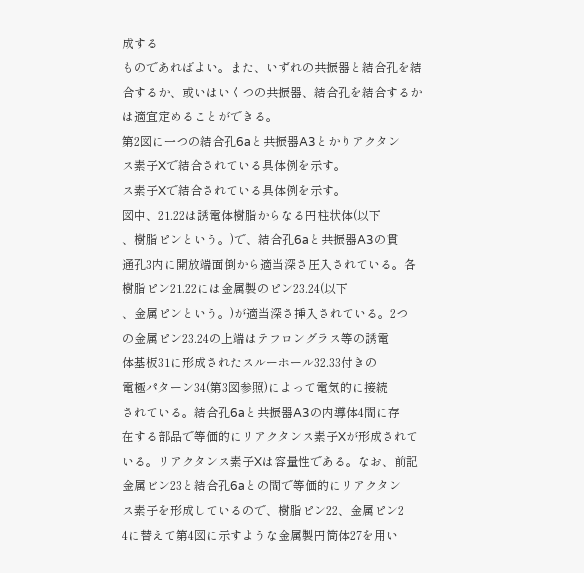成する
ものであればよい。また、いずれの共振器と結合孔を結
合するか、或いはいくつの共振器、結合孔を結合するか
は適宜定めることができる。
第2図に一つの結合孔6aと共振器A3とかりアクタン
ス素子Xで結合されている具体例を示す。
ス素子Xで結合されている具体例を示す。
図中、21.22は誘電体樹脂からなる円柱状体(以下
、樹脂ピンという。)で、結合孔6aと共振器A3の貫
通孔3内に開放端面倒から適当深さ圧入されている。各
樹脂ピン21.22には金属製のピン23.24(以下
、金属ピンという。)が適当深さ挿入されている。2つ
の金属ピン23.24の上端はテフロングラス等の誘電
体基板31に形成されたスルーホール32.33付きの
電極パターン34(第3図参照)によって電気的に接続
されている。結合孔6aと共振器A3の内導体4間に存
在する部品で等価的にリアクタンス素子Xが形成されて
いる。リアクタンス素子Xは容量性である。なお、前記
金属ビン23と結合孔6aとの間で等価的にリアクタン
ス素子を形成しているので、樹脂ピン22、金属ピン2
4に替えて第4図に示すような金属製円筒体27を用い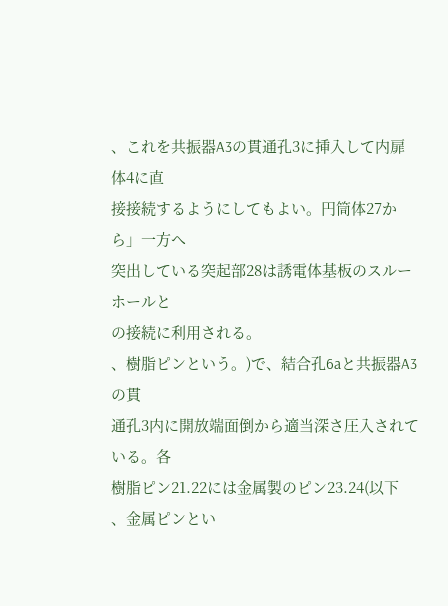、これを共振器A3の貫通孔3に挿入して内扉体4に直
接接続するようにしてもよい。円筒体27から」一方へ
突出している突起部28は誘電体基板のスルーホールと
の接続に利用される。
、樹脂ピンという。)で、結合孔6aと共振器A3の貫
通孔3内に開放端面倒から適当深さ圧入されている。各
樹脂ピン21.22には金属製のピン23.24(以下
、金属ピンとい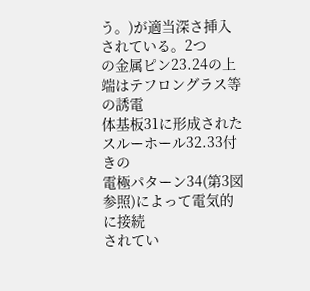う。)が適当深さ挿入されている。2つ
の金属ピン23.24の上端はテフロングラス等の誘電
体基板31に形成されたスルーホール32.33付きの
電極パターン34(第3図参照)によって電気的に接続
されてい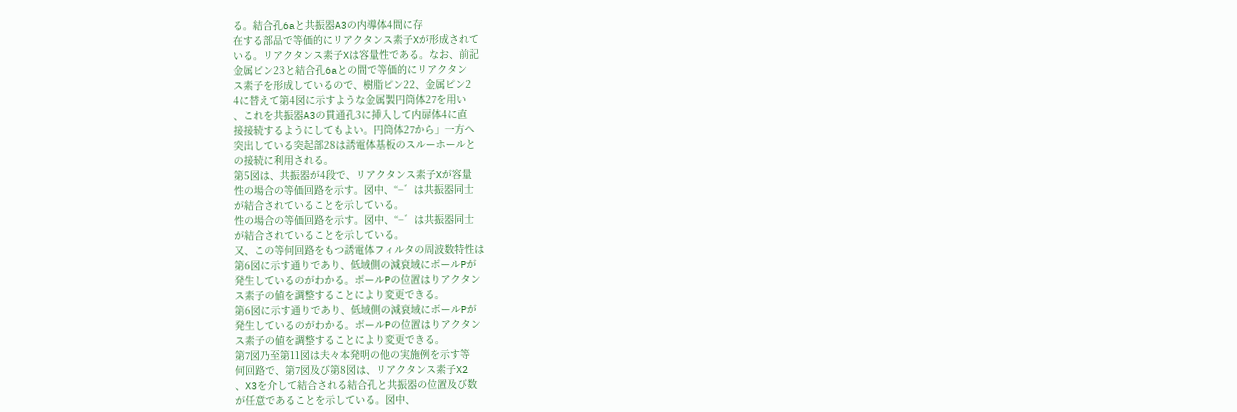る。結合孔6aと共振器A3の内導体4間に存
在する部品で等価的にリアクタンス素子Xが形成されて
いる。リアクタンス素子Xは容量性である。なお、前記
金属ビン23と結合孔6aとの間で等価的にリアクタン
ス素子を形成しているので、樹脂ピン22、金属ピン2
4に替えて第4図に示すような金属製円筒体27を用い
、これを共振器A3の貫通孔3に挿入して内扉体4に直
接接続するようにしてもよい。円筒体27から」一方へ
突出している突起部28は誘電体基板のスルーホールと
の接続に利用される。
第5図は、共振器が4段で、リアクタンス素子Xが容量
性の場合の等価回路を示す。図中、“−゛は共振器同士
が結合されていることを示している。
性の場合の等価回路を示す。図中、“−゛は共振器同士
が結合されていることを示している。
又、この等何回路をもつ誘電体フィルタの周波数特性は
第6図に示す通りであり、低域側の減衰域にボールPが
発生しているのがわかる。ボールPの位置はりアクタン
ス素子の値を調整することにより変更できる。
第6図に示す通りであり、低域側の減衰域にボールPが
発生しているのがわかる。ボールPの位置はりアクタン
ス素子の値を調整することにより変更できる。
第7図乃至第11図は夫々本発明の他の実施例を示す等
何回路で、第7図及び第8図は、リアクタンス素子X2
、X3を介して結合される結合孔と共振器の位置及び数
が任意であることを示している。図中、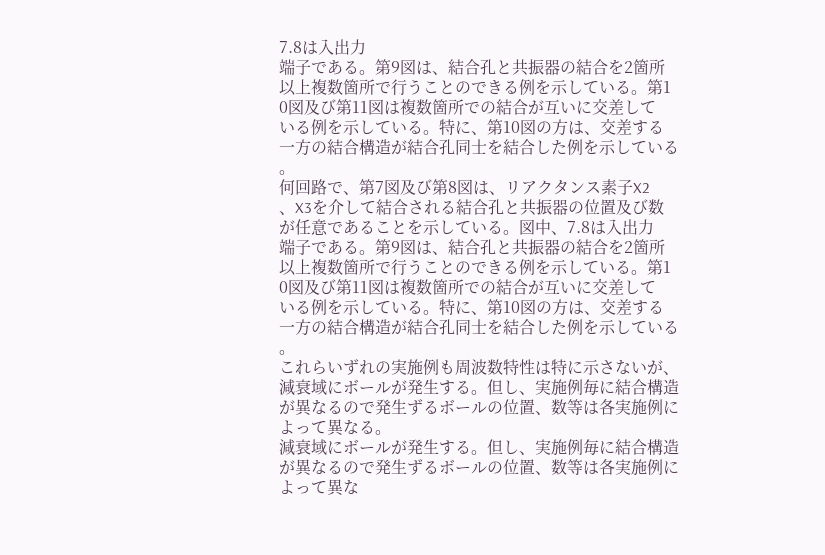7.8は入出力
端子である。第9図は、結合孔と共振器の結合を2箇所
以上複数箇所で行うことのできる例を示している。第1
0図及び第11図は複数箇所での結合が互いに交差して
いる例を示している。特に、第10図の方は、交差する
一方の結合構造が結合孔同士を結合した例を示している
。
何回路で、第7図及び第8図は、リアクタンス素子X2
、X3を介して結合される結合孔と共振器の位置及び数
が任意であることを示している。図中、7.8は入出力
端子である。第9図は、結合孔と共振器の結合を2箇所
以上複数箇所で行うことのできる例を示している。第1
0図及び第11図は複数箇所での結合が互いに交差して
いる例を示している。特に、第10図の方は、交差する
一方の結合構造が結合孔同士を結合した例を示している
。
これらいずれの実施例も周波数特性は特に示さないが、
減衰域にボールが発生する。但し、実施例毎に結合構造
が異なるので発生ずるボールの位置、数等は各実施例に
よって異なる。
減衰域にボールが発生する。但し、実施例毎に結合構造
が異なるので発生ずるボールの位置、数等は各実施例に
よって異な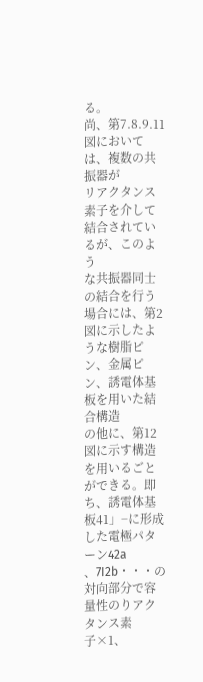る。
尚、第7.8.9.11図においては、複数の共振器が
リアクタンス素子を介して結合されているが、このよう
な共振器同士の結合を行う場合には、第2図に示したよ
うな樹脂ピン、金属ピン、誘電体基板を用いた結合構造
の他に、第12図に示す構造を用いるごとができる。即
ち、誘電体基板41」−に形成した電極パターン42a
、7I2b・・・の対向部分で容量性のりアクタンス素
子×1、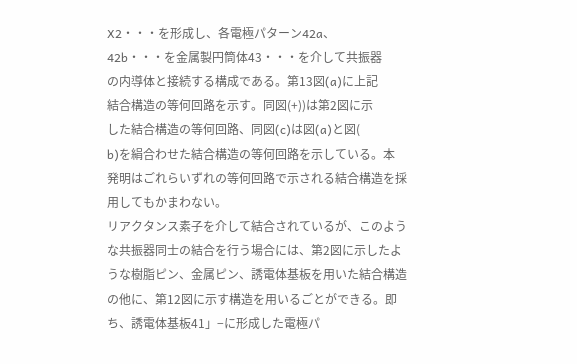X2・・・を形成し、各電極パターン42a、
42b・・・を金属製円筒体43・・・を介して共振器
の内導体と接続する構成である。第13図(a)に上記
結合構造の等何回路を示す。同図(+))は第2図に示
した結合構造の等何回路、同図(c)は図(a)と図(
b)を絹合わせた結合構造の等何回路を示している。本
発明はごれらいずれの等何回路で示される結合構造を採
用してもかまわない。
リアクタンス素子を介して結合されているが、このよう
な共振器同士の結合を行う場合には、第2図に示したよ
うな樹脂ピン、金属ピン、誘電体基板を用いた結合構造
の他に、第12図に示す構造を用いるごとができる。即
ち、誘電体基板41」−に形成した電極パ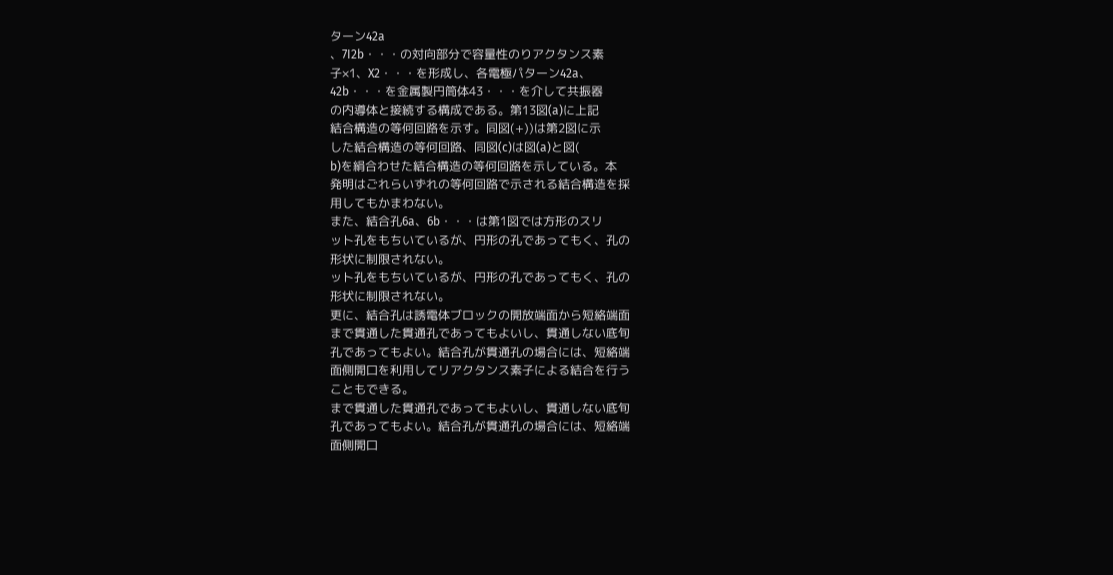ターン42a
、7I2b・・・の対向部分で容量性のりアクタンス素
子×1、X2・・・を形成し、各電極パターン42a、
42b・・・を金属製円筒体43・・・を介して共振器
の内導体と接続する構成である。第13図(a)に上記
結合構造の等何回路を示す。同図(+))は第2図に示
した結合構造の等何回路、同図(c)は図(a)と図(
b)を絹合わせた結合構造の等何回路を示している。本
発明はごれらいずれの等何回路で示される結合構造を採
用してもかまわない。
また、結合孔6a、6b・・・は第1図では方形のスリ
ット孔をもちいているが、円形の孔であってもく、孔の
形状に制限されない。
ット孔をもちいているが、円形の孔であってもく、孔の
形状に制限されない。
更に、結合孔は誘電体ブロックの開放端面から短絡端面
まで貫通した貫通孔であってもよいし、貫通しない底旬
孔であってもよい。結合孔が貫通孔の場合には、短絡端
面側開口を利用してリアクタンス素子による結合を行う
こともできる。
まで貫通した貫通孔であってもよいし、貫通しない底旬
孔であってもよい。結合孔が貫通孔の場合には、短絡端
面側開口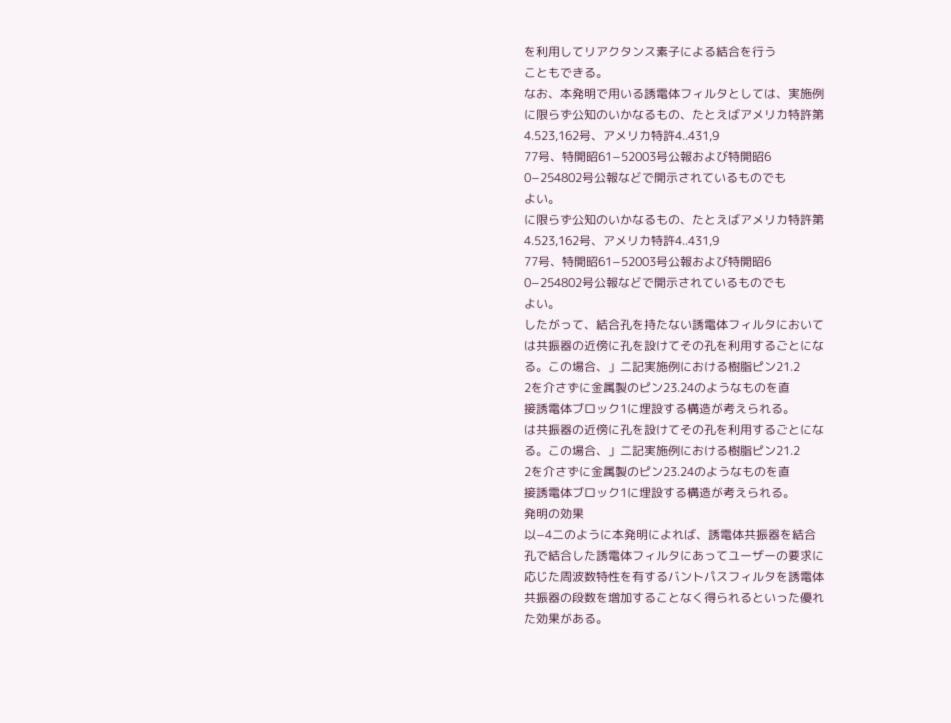を利用してリアクタンス素子による結合を行う
こともできる。
なお、本発明で用いる誘電体フィルタとしては、実施例
に限らず公知のいかなるもの、たとえばアメリカ特許第
4.523,162号、アメリカ特許4..431,9
77号、特開昭61−52003号公報および特開昭6
0−254802号公報などで開示されているものでも
よい。
に限らず公知のいかなるもの、たとえばアメリカ特許第
4.523,162号、アメリカ特許4..431,9
77号、特開昭61−52003号公報および特開昭6
0−254802号公報などで開示されているものでも
よい。
したがって、結合孔を持たない誘電体フィルタにおいて
は共振器の近傍に孔を設けてその孔を利用するごとにな
る。この場合、」二記実施例における樹脂ピン21.2
2を介さずに金属製のピン23.24のようなものを直
接誘電体ブロック1に埋設する構造が考えられる。
は共振器の近傍に孔を設けてその孔を利用するごとにな
る。この場合、」二記実施例における樹脂ピン21.2
2を介さずに金属製のピン23.24のようなものを直
接誘電体ブロック1に埋設する構造が考えられる。
発明の効果
以−4二のように本発明によれば、誘電体共振器を結合
孔で結合した誘電体フィルタにあってユーザーの要求に
応じた周波数特性を有するバントパスフィルタを誘電体
共振器の段数を増加することなく得られるといった優れ
た効果がある。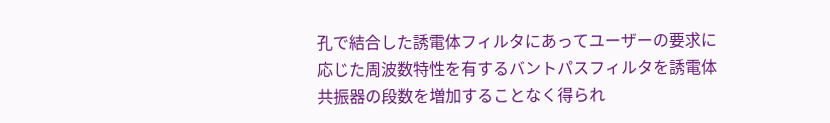孔で結合した誘電体フィルタにあってユーザーの要求に
応じた周波数特性を有するバントパスフィルタを誘電体
共振器の段数を増加することなく得られ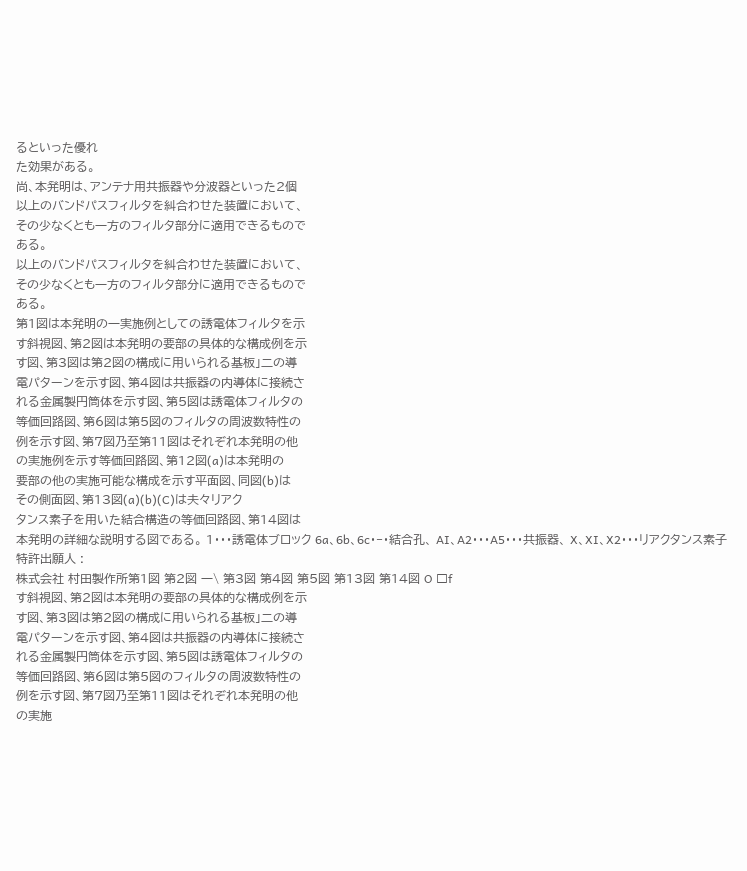るといった優れ
た効果がある。
尚、本発明は、アンテナ用共振器や分波器といった2個
以上のバンドパスフィルタを糾合わせた装置において、
その少なくとも一方のフィルタ部分に適用できるもので
ある。
以上のバンドパスフィルタを糾合わせた装置において、
その少なくとも一方のフィルタ部分に適用できるもので
ある。
第1図は本発明の一実施例としての誘電体フィルタを示
す斜視図、第2図は本発明の要部の具体的な構成例を示
す図、第3図は第2図の構成に用いられる基板」二の導
電パターンを示す図、第4図は共振器の内導体に接続さ
れる金属製円筒体を示す図、第5図は誘電体フィルタの
等価回路図、第6図は第5図のフィルタの周波数特性の
例を示す図、第7図乃至第11図はそれぞれ本発明の他
の実施例を示す等価回路図、第12図(a)は本発明の
要部の他の実施可能な構成を示す平面図、同図(b)は
その側面図、第13図(a)(b)(C)は夫々リアク
タンス素子を用いた結合構造の等価回路図、第14図は
本発明の詳細な説明する図である。 1・・・誘電体ブロック 6a、6b、6c・−・結合孔、 AI、A2・・・A5・・・共振器、 X、XI、X2・・・リアクタンス素子特許出願人 :
株式会社 村田製作所第1図 第2図 一\ 第3図 第4図 第5図 第13図 第14図 O □f
す斜視図、第2図は本発明の要部の具体的な構成例を示
す図、第3図は第2図の構成に用いられる基板」二の導
電パターンを示す図、第4図は共振器の内導体に接続さ
れる金属製円筒体を示す図、第5図は誘電体フィルタの
等価回路図、第6図は第5図のフィルタの周波数特性の
例を示す図、第7図乃至第11図はそれぞれ本発明の他
の実施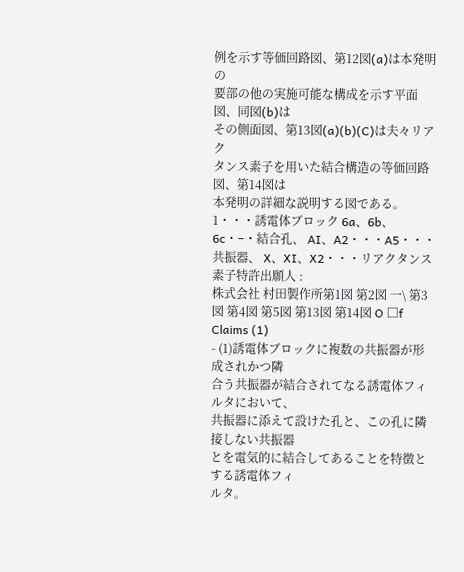例を示す等価回路図、第12図(a)は本発明の
要部の他の実施可能な構成を示す平面図、同図(b)は
その側面図、第13図(a)(b)(C)は夫々リアク
タンス素子を用いた結合構造の等価回路図、第14図は
本発明の詳細な説明する図である。 1・・・誘電体ブロック 6a、6b、6c・−・結合孔、 AI、A2・・・A5・・・共振器、 X、XI、X2・・・リアクタンス素子特許出願人 :
株式会社 村田製作所第1図 第2図 一\ 第3図 第4図 第5図 第13図 第14図 O □f
Claims (1)
- (1)誘電体ブロックに複数の共振器が形成されかつ隣
合う共振器が結合されてなる誘電体フィルタにおいて、
共振器に添えて設けた孔と、この孔に隣接しない共振器
とを電気的に結合してあることを特徴とする誘電体フィ
ルタ。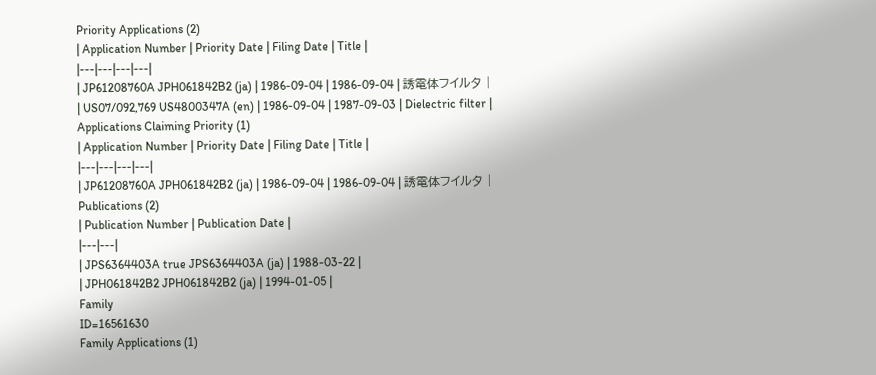Priority Applications (2)
| Application Number | Priority Date | Filing Date | Title |
|---|---|---|---|
| JP61208760A JPH061842B2 (ja) | 1986-09-04 | 1986-09-04 | 誘電体フイルタ |
| US07/092,769 US4800347A (en) | 1986-09-04 | 1987-09-03 | Dielectric filter |
Applications Claiming Priority (1)
| Application Number | Priority Date | Filing Date | Title |
|---|---|---|---|
| JP61208760A JPH061842B2 (ja) | 1986-09-04 | 1986-09-04 | 誘電体フイルタ |
Publications (2)
| Publication Number | Publication Date |
|---|---|
| JPS6364403A true JPS6364403A (ja) | 1988-03-22 |
| JPH061842B2 JPH061842B2 (ja) | 1994-01-05 |
Family
ID=16561630
Family Applications (1)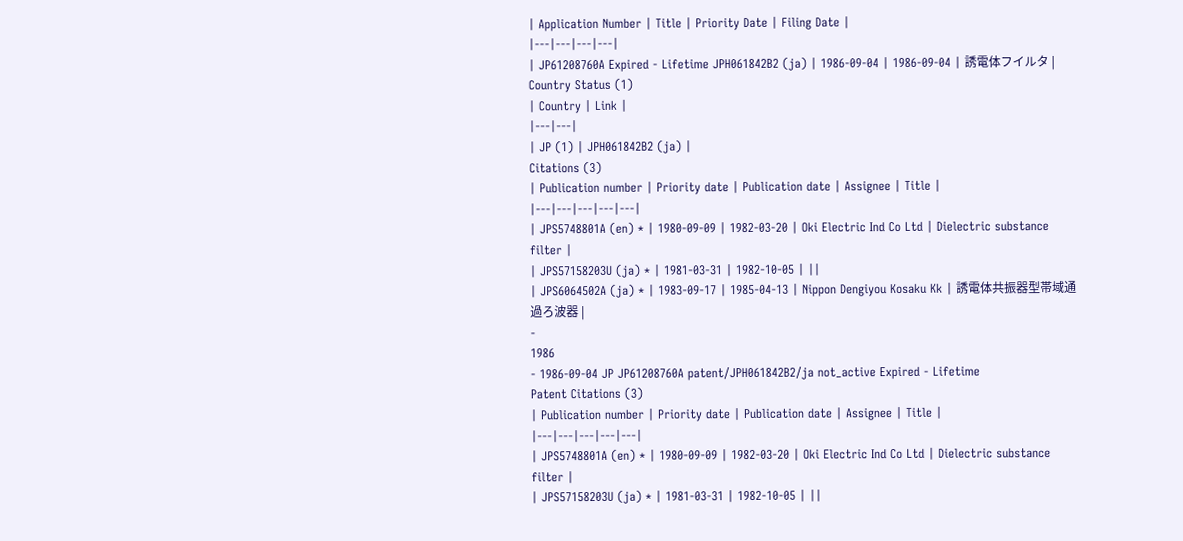| Application Number | Title | Priority Date | Filing Date |
|---|---|---|---|
| JP61208760A Expired - Lifetime JPH061842B2 (ja) | 1986-09-04 | 1986-09-04 | 誘電体フイルタ |
Country Status (1)
| Country | Link |
|---|---|
| JP (1) | JPH061842B2 (ja) |
Citations (3)
| Publication number | Priority date | Publication date | Assignee | Title |
|---|---|---|---|---|
| JPS5748801A (en) * | 1980-09-09 | 1982-03-20 | Oki Electric Ind Co Ltd | Dielectric substance filter |
| JPS57158203U (ja) * | 1981-03-31 | 1982-10-05 | ||
| JPS6064502A (ja) * | 1983-09-17 | 1985-04-13 | Nippon Dengiyou Kosaku Kk | 誘電体共振器型帯域通過ろ波器 |
-
1986
- 1986-09-04 JP JP61208760A patent/JPH061842B2/ja not_active Expired - Lifetime
Patent Citations (3)
| Publication number | Priority date | Publication date | Assignee | Title |
|---|---|---|---|---|
| JPS5748801A (en) * | 1980-09-09 | 1982-03-20 | Oki Electric Ind Co Ltd | Dielectric substance filter |
| JPS57158203U (ja) * | 1981-03-31 | 1982-10-05 | ||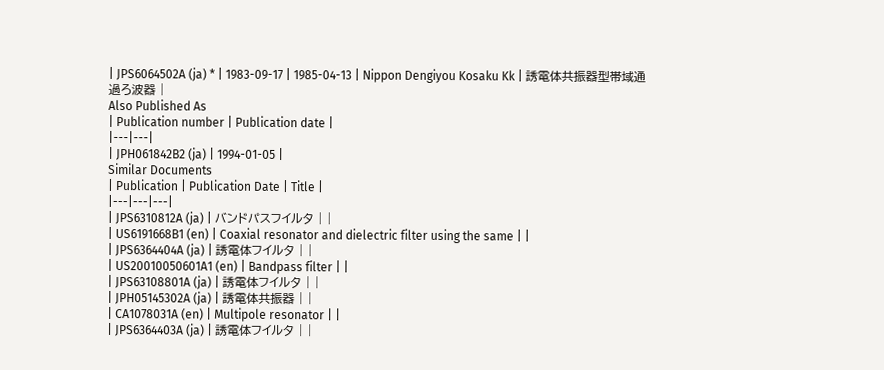| JPS6064502A (ja) * | 1983-09-17 | 1985-04-13 | Nippon Dengiyou Kosaku Kk | 誘電体共振器型帯域通過ろ波器 |
Also Published As
| Publication number | Publication date |
|---|---|
| JPH061842B2 (ja) | 1994-01-05 |
Similar Documents
| Publication | Publication Date | Title |
|---|---|---|
| JPS6310812A (ja) | バンドパスフイルタ | |
| US6191668B1 (en) | Coaxial resonator and dielectric filter using the same | |
| JPS6364404A (ja) | 誘電体フイルタ | |
| US20010050601A1 (en) | Bandpass filter | |
| JPS63108801A (ja) | 誘電体フイルタ | |
| JPH05145302A (ja) | 誘電体共振器 | |
| CA1078031A (en) | Multipole resonator | |
| JPS6364403A (ja) | 誘電体フイルタ | |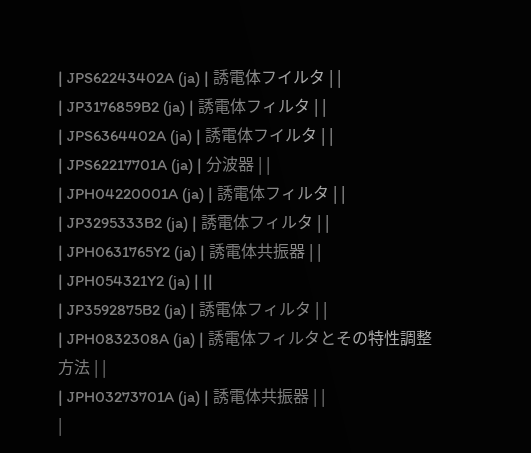| JPS62243402A (ja) | 誘電体フイルタ | |
| JP3176859B2 (ja) | 誘電体フィルタ | |
| JPS6364402A (ja) | 誘電体フイルタ | |
| JPS62217701A (ja) | 分波器 | |
| JPH04220001A (ja) | 誘電体フィルタ | |
| JP3295333B2 (ja) | 誘電体フィルタ | |
| JPH0631765Y2 (ja) | 誘電体共振器 | |
| JPH054321Y2 (ja) | ||
| JP3592875B2 (ja) | 誘電体フィルタ | |
| JPH0832308A (ja) | 誘電体フィルタとその特性調整方法 | |
| JPH03273701A (ja) | 誘電体共振器 | |
|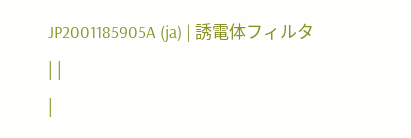JP2001185905A (ja) | 誘電体フィルタ | |
|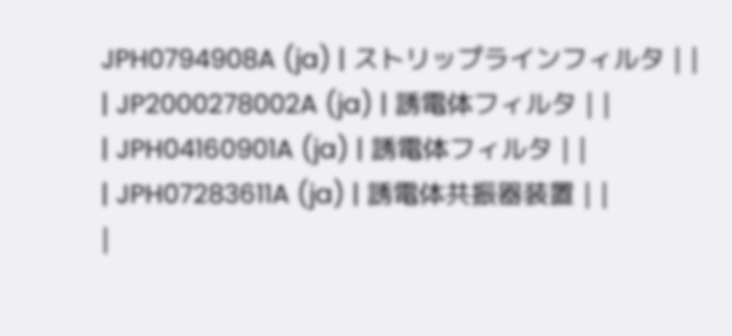JPH0794908A (ja) | ストリップラインフィルタ | |
| JP2000278002A (ja) | 誘電体フィルタ | |
| JPH04160901A (ja) | 誘電体フィルタ | |
| JPH07283611A (ja) | 誘電体共振器装置 | |
|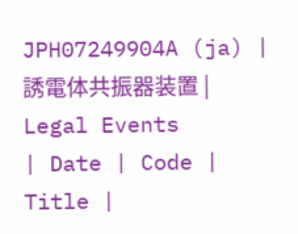JPH07249904A (ja) | 誘電体共振器装置 |
Legal Events
| Date | Code | Title |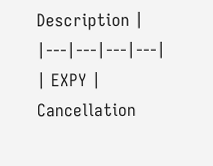Description |
|---|---|---|---|
| EXPY | Cancellation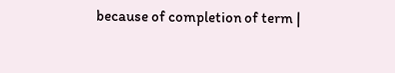because of completion of term |